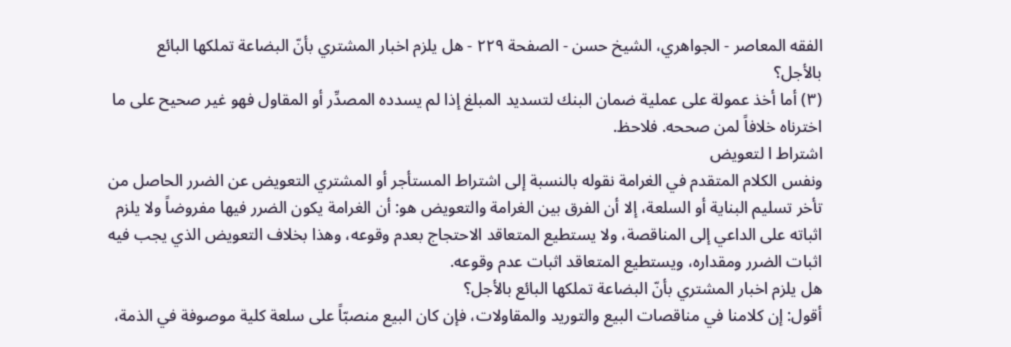الفقه المعاصر - الجواهري، الشيخ حسن - الصفحة ٢٢٩ - هل يلزم اخبار المشتري بأنّ البضاعة تملكها البائع بالأجل؟
(٣) أما أخذ عمولة على عملية ضمان البنك لتسديد المبلغ إذا لم يسدده المصدِّر أو المقاول فهو غير صحيح على ما اخترناه خلافاً لمن صححه. فلاحظ.
اشتراط ا لتعويض
ونفس الكلام المتقدم في الغرامة نقوله بالنسبة إلى اشتراط المستأجر أو المشتري التعويض عن الضرر الحاصل من تأخر تسليم البناية أو السلعة، إلا أن الفرق بين الغرامة والتعويض هو: أن الغرامة يكون الضرر فيها مفروضاً ولا يلزم اثباته على الداعي إلى المناقصة، ولا يستطيع المتعاقد الاحتجاج بعدم وقوعه، وهذا بخلاف التعويض الذي يجب فيه اثبات الضرر ومقداره، ويستطيع المتعاقد اثبات عدم وقوعه.
هل يلزم اخبار المشتري بأنّ البضاعة تملكها البائع بالأجل؟
أقول: إن كلامنا في مناقصات البيع والتوريد والمقاولات، فإن كان البيع منصبّاً على سلعة كلية موصوفة في الذمة،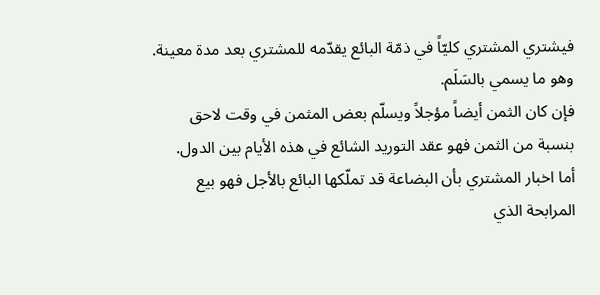فيشتري المشتري كليّاً في ذمّة البائع يقدّمه للمشتري بعد مدة معينة. وهو ما يسمي بالسَلَم.
فإن كان الثمن أيضاً مؤجلاً ويسلّم بعض المثمن في وقت لاحق بنسبة من الثمن فهو عقد التوريد الشائع في هذه الأيام بين الدول.
أما اخبار المشتري بأن البضاعة قد تملّكها البائع بالأجل فهو بيع المرابحة الذي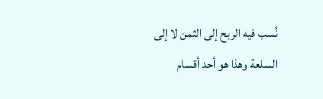نُسب فيه الربح إلى الثمن لا إلى السلعة وهذا هو أحد أقسام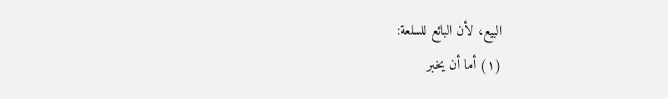البيع، لأن البائع للسلعة:
(١) أما أن يخبر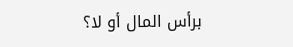برأس المال أو لا؟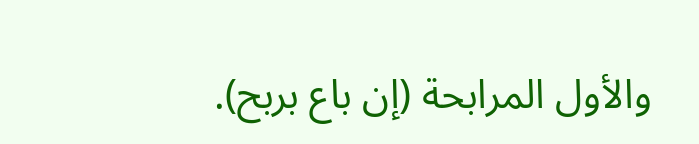والأول المرابحة (إن باع بربح).